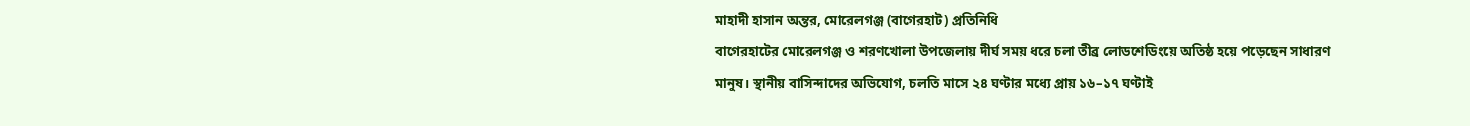মাহাদী হাসান অন্তর, মোরেলগঞ্জ (বাগেরহাট) প্রতিনিধি
বাগেরহাটের মোরেলগঞ্জ ও শরণখোলা উপজেলায় দীর্ঘ সময় ধরে চলা তীব্র লোডশেডিংয়ে অতিষ্ঠ হয়ে পড়েছেন সাধারণ মানুষ। স্থানীয় বাসিন্দাদের অভিযোগ, চলতি মাসে ২৪ ঘণ্টার মধ্যে প্রায় ১৬–১৭ ঘণ্টাই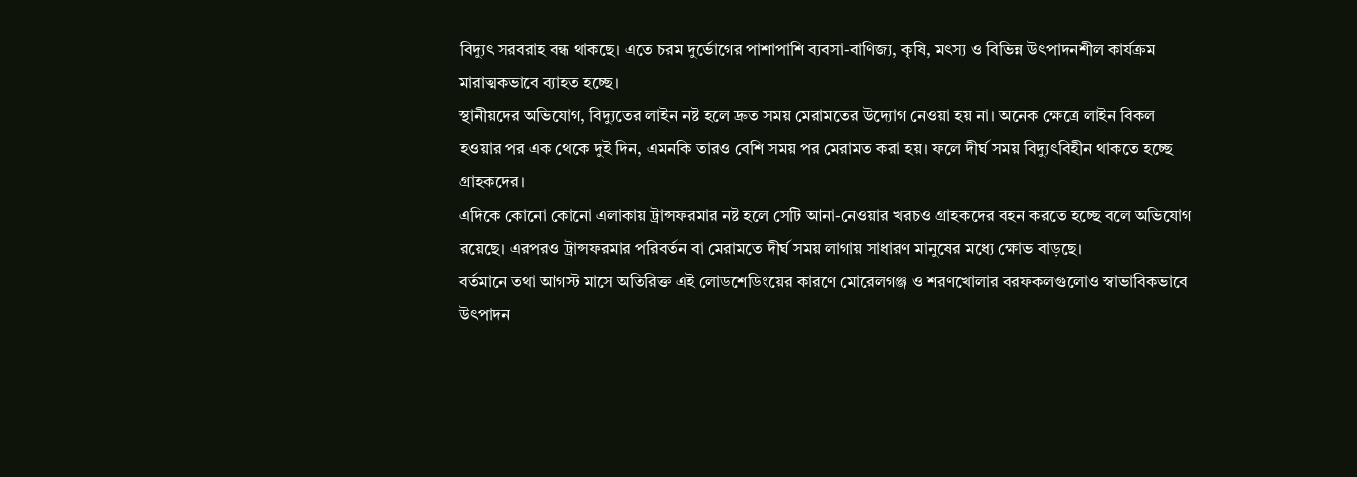বিদ্যুৎ সরবরাহ বন্ধ থাকছে। এতে চরম দুর্ভোগের পাশাপাশি ব্যবসা-বাণিজ্য, কৃষি, মৎস্য ও বিভিন্ন উৎপাদনশীল কার্যক্রম মারাত্মকভাবে ব্যাহত হচ্ছে।
স্থানীয়দের অভিযোগ, বিদ্যুতের লাইন নষ্ট হলে দ্রুত সময় মেরামতের উদ্যোগ নেওয়া হয় না। অনেক ক্ষেত্রে লাইন বিকল হওয়ার পর এক থেকে দুই দিন, এমনকি তারও বেশি সময় পর মেরামত করা হয়। ফলে দীর্ঘ সময় বিদ্যুৎবিহীন থাকতে হচ্ছে গ্রাহকদের।
এদিকে কোনো কোনো এলাকায় ট্রান্সফরমার নষ্ট হলে সেটি আনা-নেওয়ার খরচও গ্রাহকদের বহন করতে হচ্ছে বলে অভিযোগ রয়েছে। এরপরও ট্রান্সফরমার পরিবর্তন বা মেরামতে দীর্ঘ সময় লাগায় সাধারণ মানুষের মধ্যে ক্ষোভ বাড়ছে।
বর্তমানে তথা আগস্ট মাসে অতিরিক্ত এই লোডশেডিংয়ের কারণে মোরেলগঞ্জ ও শরণখোলার বরফকলগুলোও স্বাভাবিকভাবে উৎপাদন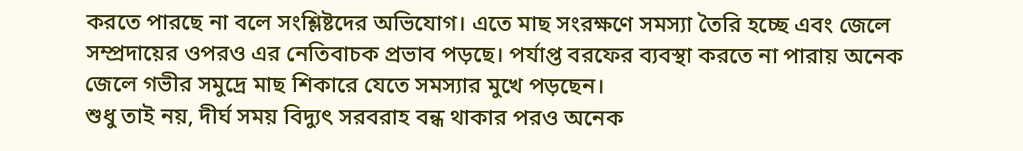করতে পারছে না বলে সংশ্লিষ্টদের অভিযোগ। এতে মাছ সংরক্ষণে সমস্যা তৈরি হচ্ছে এবং জেলে সম্প্রদায়ের ওপরও এর নেতিবাচক প্রভাব পড়ছে। পর্যাপ্ত বরফের ব্যবস্থা করতে না পারায় অনেক জেলে গভীর সমুদ্রে মাছ শিকারে যেতে সমস্যার মুখে পড়ছেন।
শুধু তাই নয়, দীর্ঘ সময় বিদ্যুৎ সরবরাহ বন্ধ থাকার পরও অনেক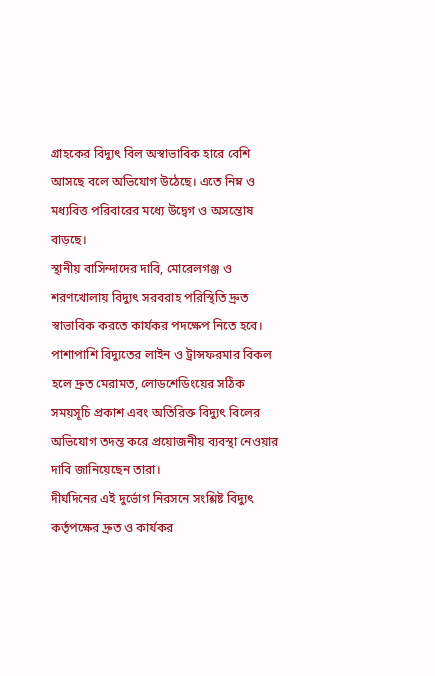গ্রাহকের বিদ্যুৎ বিল অস্বাভাবিক হারে বেশি আসছে বলে অভিযোগ উঠেছে। এতে নিম্ন ও মধ্যবিত্ত পরিবারের মধ্যে উদ্বেগ ও অসন্তোষ বাড়ছে।
স্থানীয় বাসিন্দাদের দাবি, মোরেলগঞ্জ ও শরণখোলায় বিদ্যুৎ সরবরাহ পরিস্থিতি দ্রুত স্বাভাবিক করতে কার্যকর পদক্ষেপ নিতে হবে। পাশাপাশি বিদ্যুতের লাইন ও ট্রান্সফরমার বিকল হলে দ্রুত মেরামত, লোডশেডিংয়ের সঠিক সময়সূচি প্রকাশ এবং অতিরিক্ত বিদ্যুৎ বিলের অভিযোগ তদন্ত করে প্রয়োজনীয় ব্যবস্থা নেওয়ার দাবি জানিয়েছেন তারা।
দীর্ঘদিনের এই দুর্ভোগ নিরসনে সংশ্লিষ্ট বিদ্যুৎ কর্তৃপক্ষের দ্রুত ও কার্যকর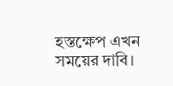হস্তক্ষেপ এখন সময়ের দাবি।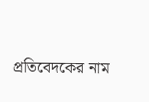প্রতিবেদকের নাম